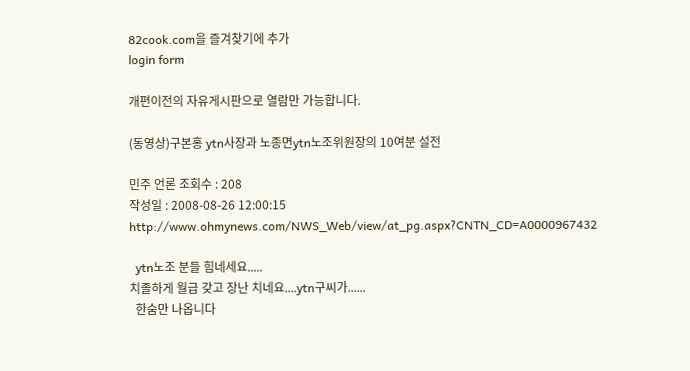82cook.com을 즐겨찾기에 추가
login form

개편이전의 자유게시판으로 열람만 가능합니다.

(동영상)구본홍 ytn사장과 노종면ytn노조위원장의 10여분 설전

민주 언론 조회수 : 208
작성일 : 2008-08-26 12:00:15
http://www.ohmynews.com/NWS_Web/view/at_pg.aspx?CNTN_CD=A0000967432

  ytn노조 분들 힘네세요.....
치졸하게 월급 갖고 장난 치네요....ytn구씨가......
  한숨만 나옵니다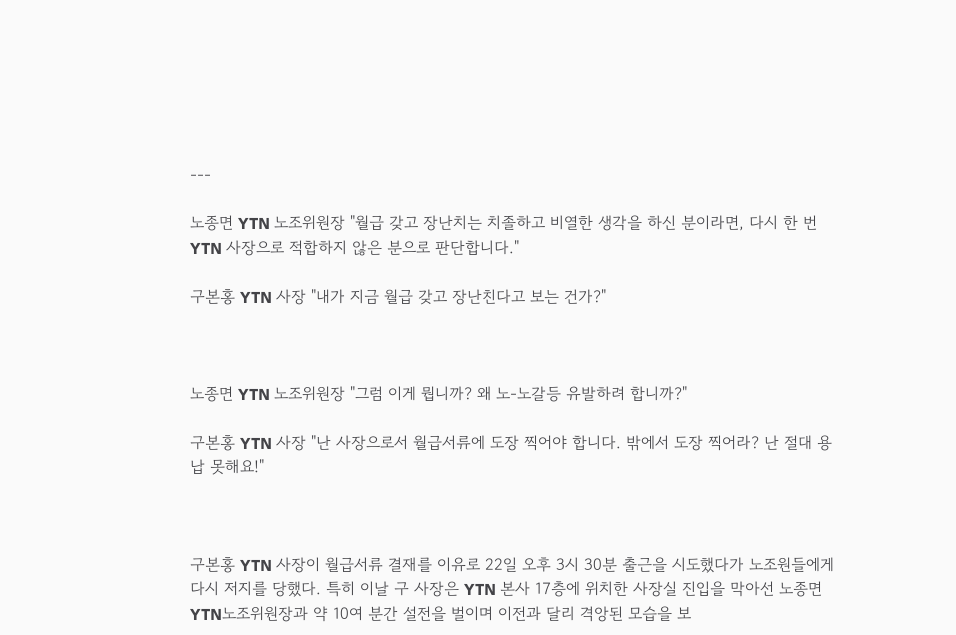---

노종면 YTN 노조위원장 "월급 갖고 장난치는 치졸하고 비열한 생각을 하신 분이라면, 다시 한 번 YTN 사장으로 적합하지 않은 분으로 판단합니다."

구본홍 YTN 사장 "내가 지금 월급 갖고 장난친다고 보는 건가?"



노종면 YTN 노조위원장 "그럼 이게 뭡니까? 왜 노-노갈등 유발하려 합니까?"

구본홍 YTN 사장 "난 사장으로서 월급서류에 도장 찍어야 합니다. 밖에서 도장 찍어라? 난 절대 용납 못해요!"



구본홍 YTN 사장이 월급서류 결재를 이유로 22일 오후 3시 30분 출근을 시도했다가 노조원들에게 다시 저지를 당했다. 특히 이날 구 사장은 YTN 본사 17층에 위치한 사장실 진입을 막아선 노종면 YTN노조위원장과 약 10여 분간 설전을 벌이며 이전과 달리 격앙된 모습을 보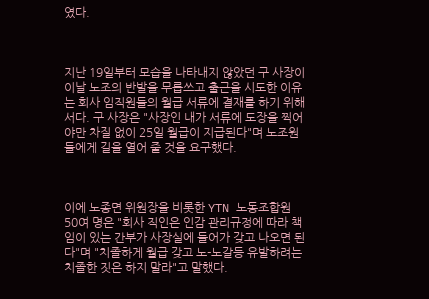였다.



지난 19일부터 모습을 나타내지 않았던 구 사장이 이날 노조의 반발을 무릅쓰고 출근을 시도한 이유는 회사 임직원들의 월급 서류에 결재를 하기 위해서다. 구 사장은 "사장인 내가 서류에 도장을 찍어야만 차질 없이 25일 월급이 지급된다"며 노조원들에게 길을 열어 줄 것을 요구했다.



이에 노종면 위원장을 비롯한 YTN 노동조합원 50여 명은 "회사 직인은 인감 관리규정에 따라 책임이 있는 간부가 사장실에 들어가 갖고 나오면 된다"며 "치졸하게 월급 갖고 노-노갈등 유발하려는 치졸한 짓은 하지 말라"고 말했다.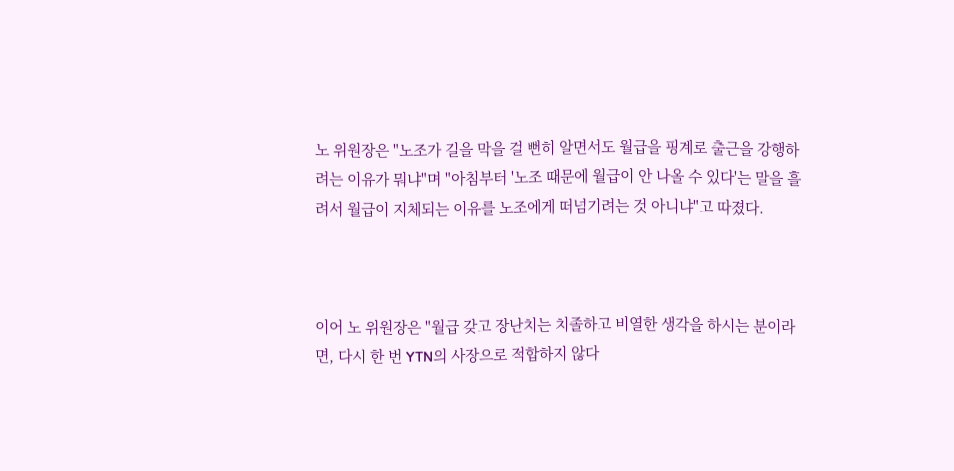노 위원장은 "노조가 길을 막을 걸 뻔히 알면서도 월급을 핑계로 출근을 강행하려는 이유가 뭐냐"며 "아침부터 '노조 때문에 월급이 안 나올 수 있다'는 말을 흘려서 월급이 지체되는 이유를 노조에게 떠넘기려는 것 아니냐"고 따졌다.



이어 노 위원장은 "월급 갖고 장난치는 치졸하고 비열한 생각을 하시는 분이라면, 다시 한 번 YTN의 사장으로 적합하지 않다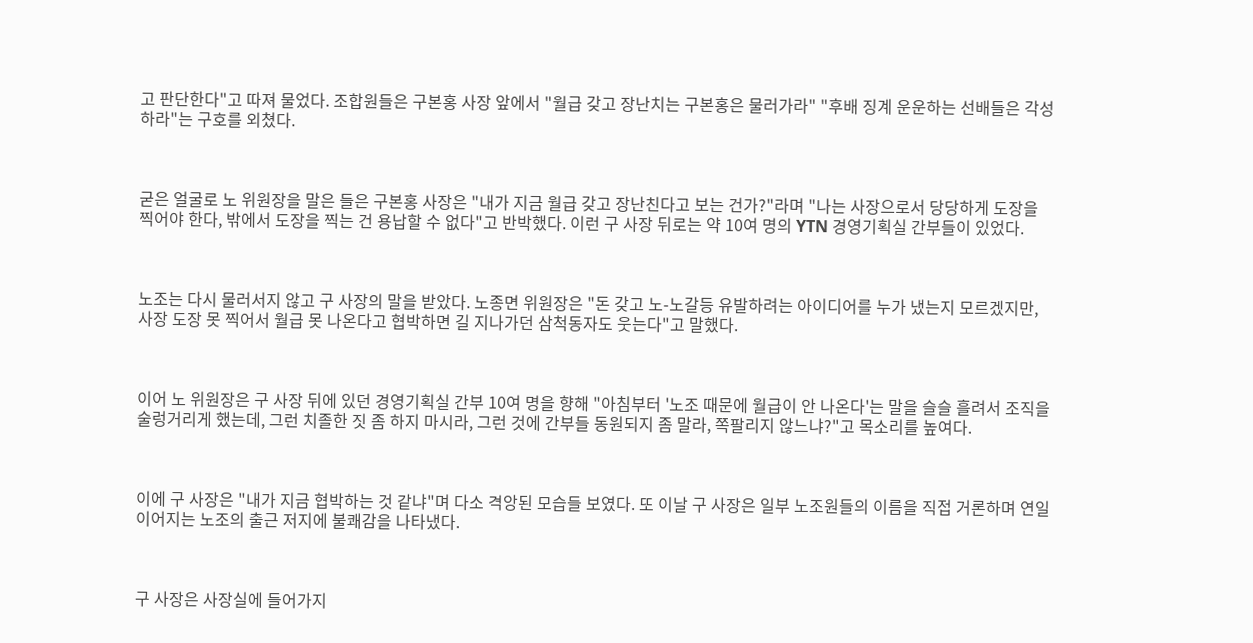고 판단한다"고 따져 물었다. 조합원들은 구본홍 사장 앞에서 "월급 갖고 장난치는 구본홍은 물러가라" "후배 징계 운운하는 선배들은 각성하라"는 구호를 외쳤다.



굳은 얼굴로 노 위원장을 말은 들은 구본홍 사장은 "내가 지금 월급 갖고 장난친다고 보는 건가?"라며 "나는 사장으로서 당당하게 도장을 찍어야 한다, 밖에서 도장을 찍는 건 용납할 수 없다"고 반박했다. 이런 구 사장 뒤로는 약 10여 명의 YTN 경영기획실 간부들이 있었다.



노조는 다시 물러서지 않고 구 사장의 말을 받았다. 노종면 위원장은 "돈 갖고 노-노갈등 유발하려는 아이디어를 누가 냈는지 모르겠지만, 사장 도장 못 찍어서 월급 못 나온다고 협박하면 길 지나가던 삼척동자도 웃는다"고 말했다.



이어 노 위원장은 구 사장 뒤에 있던 경영기획실 간부 10여 명을 향해 "아침부터 '노조 때문에 월급이 안 나온다'는 말을 슬슬 흘려서 조직을 술렁거리게 했는데, 그런 치졸한 짓 좀 하지 마시라, 그런 것에 간부들 동원되지 좀 말라, 쪽팔리지 않느냐?"고 목소리를 높여다.



이에 구 사장은 "내가 지금 협박하는 것 같냐"며 다소 격앙된 모습들 보였다. 또 이날 구 사장은 일부 노조원들의 이름을 직접 거론하며 연일 이어지는 노조의 출근 저지에 불쾌감을 나타냈다.



구 사장은 사장실에 들어가지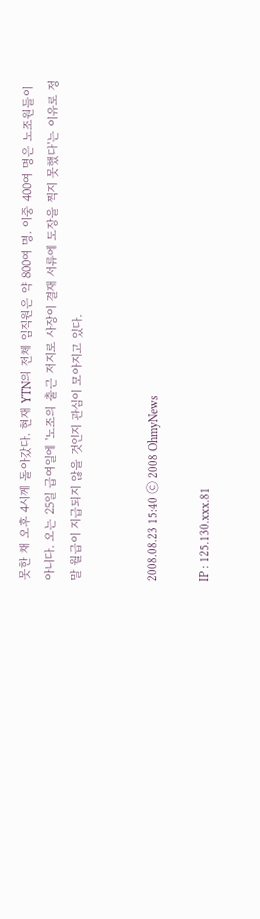못한 채 오후 4시께 돌아갔다. 현재 YTN의 전체 임직원은 약 800여 명. 이중 400여 명은 노조원들이 아니다. 오는 25일 급여일에 '노조의 출근 저지로 사장이 결재 서류에 도장을 찍지 못했다'는 이유로 정말 월급이 지급되지 않을 것인지 관심이 모아지고 있다.


2008.08.23 15:40 ⓒ 2008 OhmyNews

IP : 125.130.xxx.81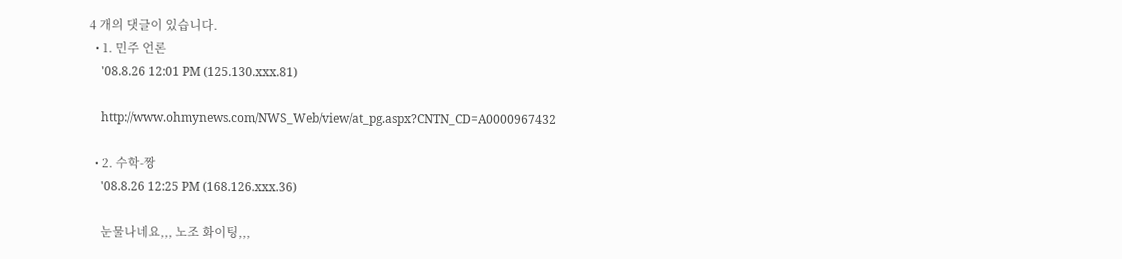4 개의 댓글이 있습니다.
  • 1. 민주 언론
    '08.8.26 12:01 PM (125.130.xxx.81)

    http://www.ohmynews.com/NWS_Web/view/at_pg.aspx?CNTN_CD=A0000967432

  • 2. 수학-짱
    '08.8.26 12:25 PM (168.126.xxx.36)

    눈물나네요,,, 노조 화이팅,,,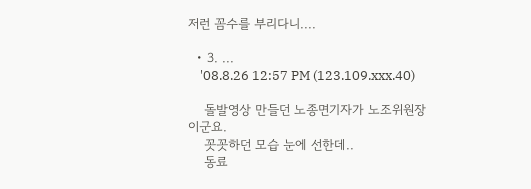저런 꼼수를 부리다니....

  • 3. ...
    '08.8.26 12:57 PM (123.109.xxx.40)

    돌발영상 만들던 노종면기자가 노조위원장이군요.
    꼿꼿하던 모습 눈에 선한데..
    동료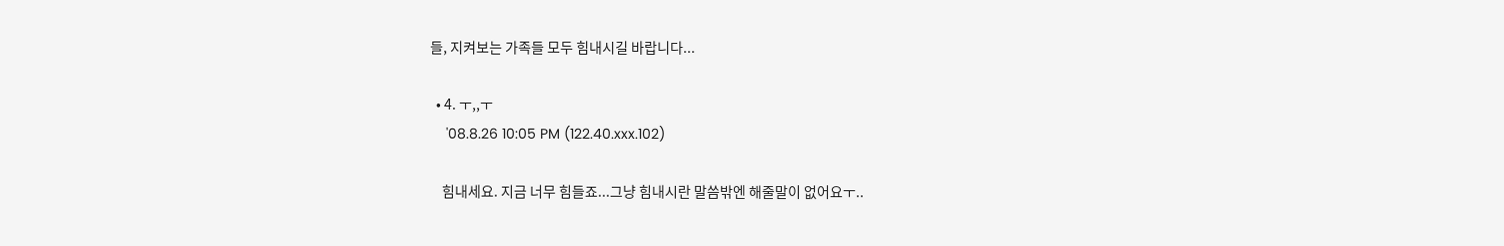들, 지켜보는 가족들 모두 힘내시길 바랍니다...

  • 4. ㅜ,,ㅜ
    '08.8.26 10:05 PM (122.40.xxx.102)

    힘내세요. 지금 너무 힘들죠...그냥 힘내시란 말씀밖엔 해줄말이 없어요ㅜ..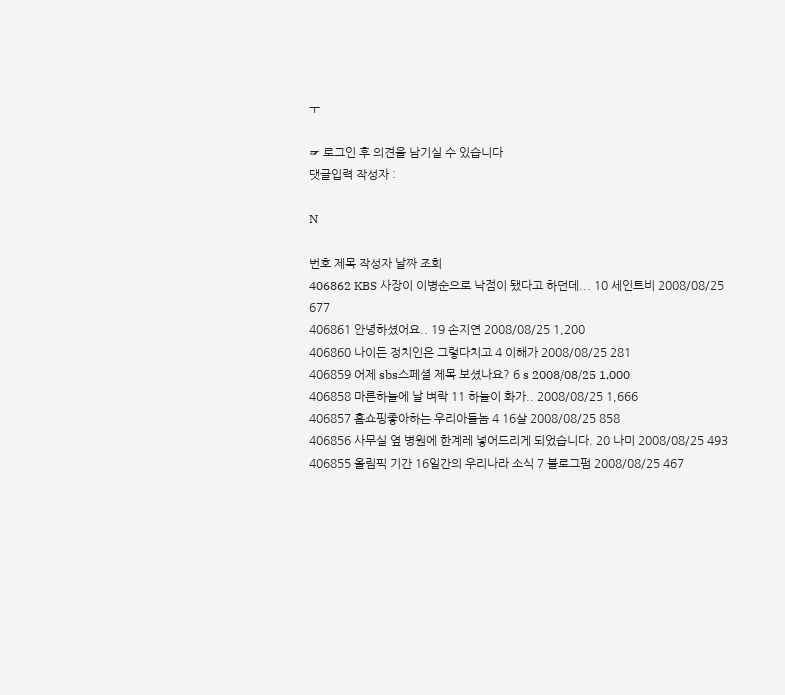ㅜ

☞ 로그인 후 의견을 남기실 수 있습니다
댓글입력 작성자 :

N

번호 제목 작성자 날짜 조회
406862 KBS 사장이 이병순으로 낙점이 됐다고 하던데... 10 세인트비 2008/08/25 677
406861 안녕하셨어요.. 19 손지연 2008/08/25 1,200
406860 나이든 정치인은 그렇다치고 4 이해가 2008/08/25 281
406859 어제 sbs스페셜 제목 보셨나요? 6 s 2008/08/25 1,000
406858 마른하늘에 날 벼락 11 하늘이 화가.. 2008/08/25 1,666
406857 홈쇼핑좋아하는 우리아들놈 4 16살 2008/08/25 858
406856 사무실 옆 병원에 한계레 넣어드리게 되었습니다. 20 나미 2008/08/25 493
406855 올림픽 기간 16일간의 우리나라 소식 7 블로그펌 2008/08/25 467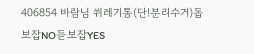406854 바람님 쒸레기통(단!분리수거)돕보잡NO듣보잡YES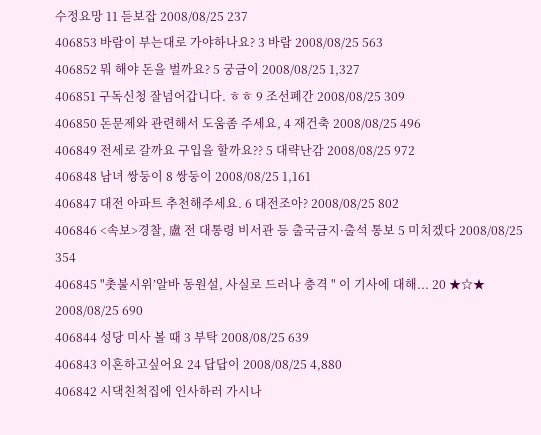수정요망 11 듣보잡 2008/08/25 237
406853 바람이 부는대로 가야하나요? 3 바람 2008/08/25 563
406852 뭐 해야 돈을 벌까요? 5 궁금이 2008/08/25 1,327
406851 구독신청 잘넘어갑니다. ㅎㅎ 9 조선폐간 2008/08/25 309
406850 돈문제와 관련해서 도움좀 주세요, 4 재건축 2008/08/25 496
406849 전세로 갈까요 구입을 할까요?? 5 대략난감 2008/08/25 972
406848 남녀 쌍둥이 8 쌍둥이 2008/08/25 1,161
406847 대전 아파트 추천해주세요. 6 대전조아? 2008/08/25 802
406846 <속보>경찰, 盧 전 대통령 비서관 등 출국금지·출석 통보 5 미치겠다 2008/08/25 354
406845 "촛불시위’알바 동원설, 사실로 드러나 충격 " 이 기사에 대해... 20 ★☆★ 2008/08/25 690
406844 성당 미사 볼 때 3 부탁 2008/08/25 639
406843 이혼하고싶어요 24 답답이 2008/08/25 4,880
406842 시댁친척집에 인사하러 가시나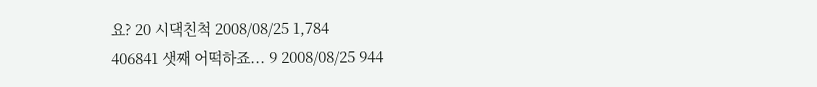요? 20 시댁친척 2008/08/25 1,784
406841 샛째 어떡하죠... 9 2008/08/25 944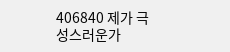406840 제가 극성스러운가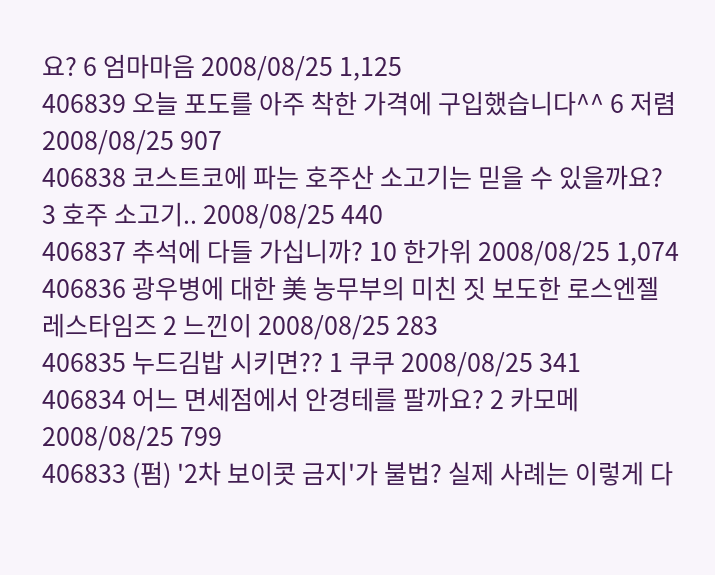요? 6 엄마마음 2008/08/25 1,125
406839 오늘 포도를 아주 착한 가격에 구입했습니다^^ 6 저렴 2008/08/25 907
406838 코스트코에 파는 호주산 소고기는 믿을 수 있을까요? 3 호주 소고기.. 2008/08/25 440
406837 추석에 다들 가십니까? 10 한가위 2008/08/25 1,074
406836 광우병에 대한 美 농무부의 미친 짓 보도한 로스엔젤레스타임즈 2 느낀이 2008/08/25 283
406835 누드김밥 시키면?? 1 쿠쿠 2008/08/25 341
406834 어느 면세점에서 안경테를 팔까요? 2 카모메 2008/08/25 799
406833 (펌) '2차 보이콧 금지'가 불법? 실제 사례는 이렇게 다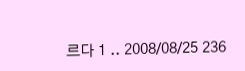르다 1 .. 2008/08/25 236